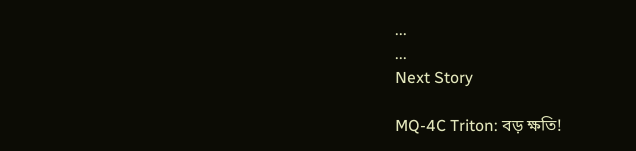...
...
Next Story

MQ-4C Triton: বড় ক্ষতি!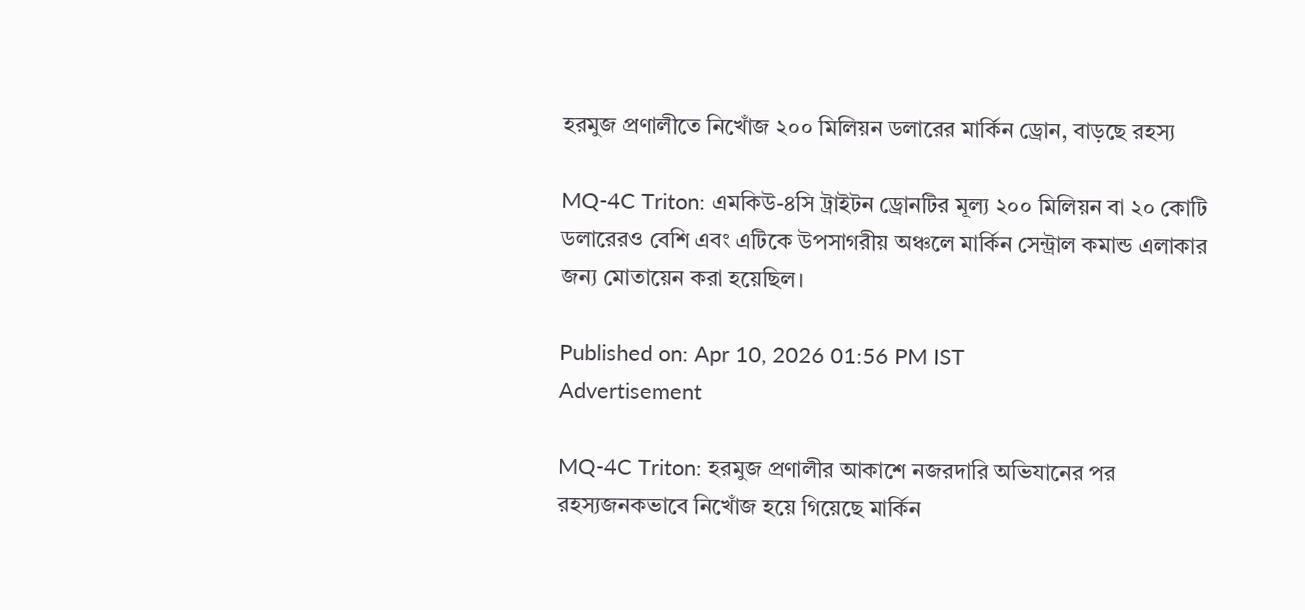হরমুজ প্রণালীতে নিখোঁজ ২০০ মিলিয়ন ডলারের মার্কিন ড্রোন, বাড়ছে রহস্য

MQ-4C Triton: এমকিউ-৪সি ট্রাইটন ড্রোনটির মূল্য ২০০ মিলিয়ন বা ২০ কোটি ডলারেরও বেশি এবং এটিকে উপসাগরীয় অঞ্চলে মার্কিন সেন্ট্রাল কমান্ড এলাকার জন্য মোতায়েন করা হয়েছিল।

Published on: Apr 10, 2026 01:56 PM IST
Advertisement

MQ-4C Triton: হরমুজ প্রণালীর আকাশে নজরদারি অভিযানের পর রহস্যজনকভাবে নিখোঁজ হয়ে গিয়েছে মার্কিন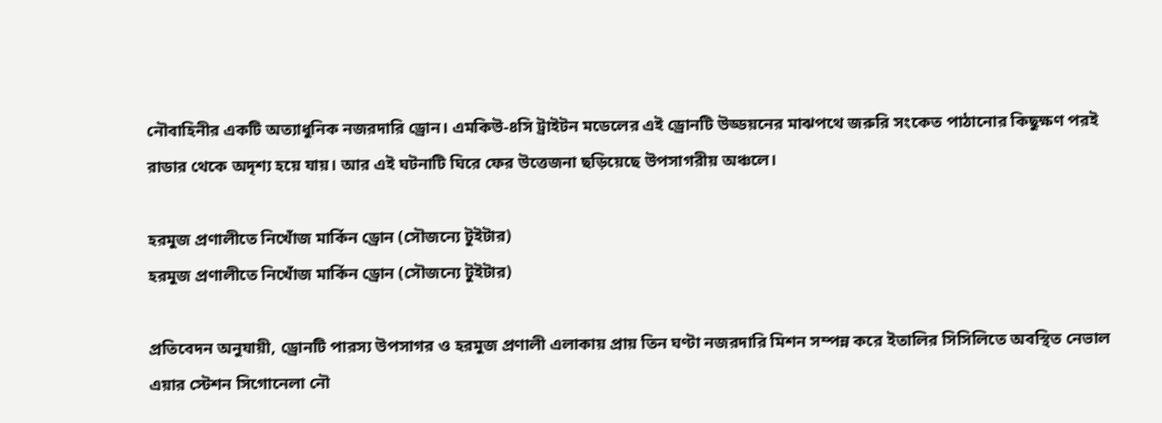নৌবাহিনীর একটি অত্যাধুনিক নজরদারি ড্রোন। এমকিউ-৪সি ট্রাইটন মডেলের এই ড্রোনটি উড্ডয়নের মাঝপথে জরুরি সংকেত পাঠানোর কিছুক্ষণ পরই রাডার থেকে অদৃশ্য হয়ে যায়। আর এই ঘটনাটি ঘিরে ফের উত্তেজনা ছড়িয়েছে উপসাগরীয় অঞ্চলে।

হরমুজ প্রণালীতে নিখোঁজ মার্কিন ড্রোন (সৌজন্যে টুইটার)
হরমুজ প্রণালীতে নিখোঁজ মার্কিন ড্রোন (সৌজন্যে টুইটার)

প্রতিবেদন অনুযায়ী, ড্রোনটি পারস্য উপসাগর ও হরমুজ প্রণালী এলাকায় প্রায় তিন ঘণ্টা নজরদারি মিশন সম্পন্ন করে ইতালির সিসিলিতে অবস্থিত নেভাল এয়ার স্টেশন সিগোনেলা নৌ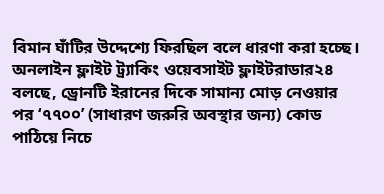বিমান ঘাঁটির উদ্দেশ্যে ফিরছিল বলে ধারণা করা হচ্ছে। অনলাইন ফ্লাইট ট্র্যাকিং ওয়েবসাইট ফ্লাইটরাডার২৪ বলছে, ড্রোনটি ইরানের দিকে সামান্য মোড় নেওয়ার পর ‘৭৭০০’ (সাধারণ জরুরি অবস্থার জন্য) কোড পাঠিয়ে নিচে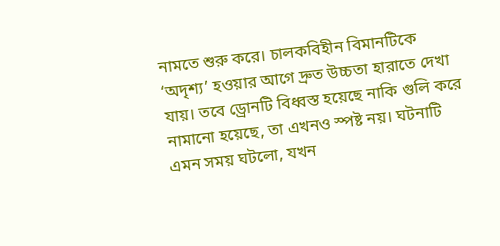নামতে শুরু করে। চালকবিহীন বিমানটিকে ‘অদৃশ্য’ হওয়ার আগে দ্রুত উচ্চতা হারাতে দেখা যায়। তবে ড্রোনটি বিধ্বস্ত হয়েছে নাকি গুলি করে নামানো হয়েছে, তা এখনও স্পষ্ট নয়। ঘটনাটি এমন সময় ঘটলো, যখন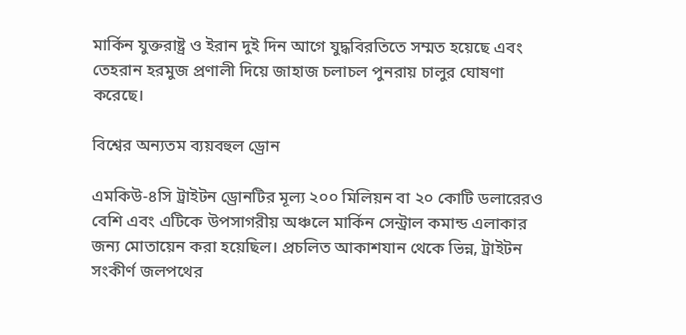মার্কিন যুক্তরাষ্ট্র ও ইরান দুই দিন আগে যুদ্ধবিরতিতে সম্মত হয়েছে এবং তেহরান হরমুজ প্রণালী দিয়ে জাহাজ চলাচল পুনরায় চালুর ঘোষণা করেছে।

বিশ্বের অন্যতম ব্যয়বহুল ড্রোন

এমকিউ-৪সি ট্রাইটন ড্রোনটির মূল্য ২০০ মিলিয়ন বা ২০ কোটি ডলারেরও বেশি এবং এটিকে উপসাগরীয় অঞ্চলে মার্কিন সেন্ট্রাল কমান্ড এলাকার জন্য মোতায়েন করা হয়েছিল। প্রচলিত আকাশযান থেকে ভিন্ন, ট্রাইটন সংকীর্ণ জলপথের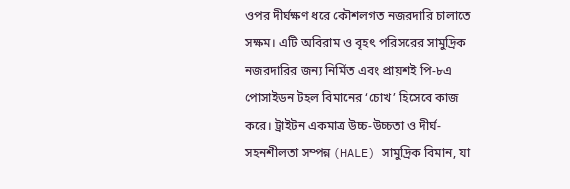ওপর দীর্ঘক্ষণ ধরে কৌশলগত নজরদারি চালাতে সক্ষম। এটি অবিরাম ও বৃহৎ পরিসরের সামুদ্রিক নজরদারির জন্য নির্মিত এবং প্রায়শই পি-৮এ পোসাইডন টহল বিমানের ‘চোখ’ হিসেবে কাজ করে। ট্রাইটন একমাত্র উচ্চ-উচ্চতা ও দীর্ঘ-সহনশীলতা সম্পন্ন (HALE) সামুদ্রিক বিমান, যা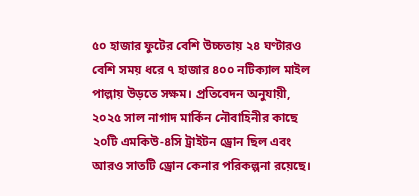৫০ হাজার ফুটের বেশি উচ্চতায় ২৪ ঘণ্টারও বেশি সময় ধরে ৭ হাজার ৪০০ নটিক্যাল মাইল পাল্লায় উড়তে সক্ষম। প্রতিবেদন অনুযায়ী, ২০২৫ সাল নাগাদ মার্কিন নৌবাহিনীর কাছে ২০টি এমকিউ-৪সি ট্রাইটন ড্রোন ছিল এবং আরও সাতটি ড্রোন কেনার পরিকল্পনা রয়েছে।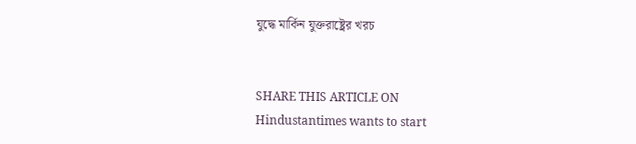যুদ্ধে মার্কিন যুক্তরাষ্ট্রের খরচ


SHARE THIS ARTICLE ON
Hindustantimes wants to start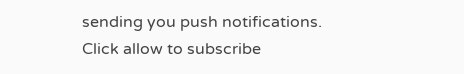sending you push notifications. Click allow to subscribe